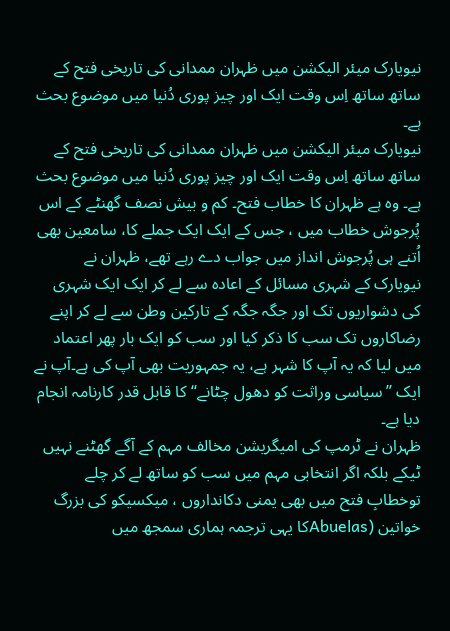نیویارک میئر الیکشن میں ظہران ممدانی کی تاریخی فتح کے ساتھ ساتھ اِس وقت ایک اور چیز پوری دُنیا میں موضوع بحث ہے۔
نیویارک میئر الیکشن میں ظہران ممدانی کی تاریخی فتح کے ساتھ ساتھ اِس وقت ایک اور چیز پوری دُنیا میں موضوع بحث ہے۔ وہ ہے ظہران کا خطاب فتح۔ کم و بیش نصف گھنٹے کے اس پُرجوش خطاب میں ، جس کے ایک ایک جملے کا، سامعین بھی اُتنے ہی پُرجوش انداز میں جواب دے رہے تھے، ظہران نے نیویارک کے شہری مسائل کے اعادہ سے لے کر ایک ایک شہری کی دشواریوں تک اور جگہ جگہ کے تارکین وطن سے لے کر اپنے رضاکاروں تک سب کا ذکر کیا اور سب کو ایک بار پھر اعتماد میں لیا کہ یہ آپ کا شہر ہے، یہ جمہوریت بھی آپ کی ہے۔آپ نے ایک ’’سیاسی وراثت کو دھول چٹانے‘‘ کا قابل قدر کارنامہ انجام دیا ہے۔
ظہران نے ٹرمپ کی امیگریشن مخالف مہم کے آگے گھٹنے نہیں ٹیکے بلکہ اگر انتخابی مہم میں سب کو ساتھ لے کر چلے توخطابِ فتح میں بھی یمنی دکانداروں ، میکسیکو کی بزرگ خواتین (Abuelasکا یہی ترجمہ ہماری سمجھ میں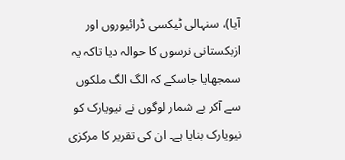آیا)، سنہالی ٹیکسی ڈرائیوروں اور ازبکستانی نرسوں کا حوالہ دیا تاکہ یہ سمجھایا جاسکے کہ الگ الگ ملکوں سے آکر بے شمار لوگوں نے نیویارک کو نیویارک بنایا ہے۔ ان کی تقریر کا مرکزی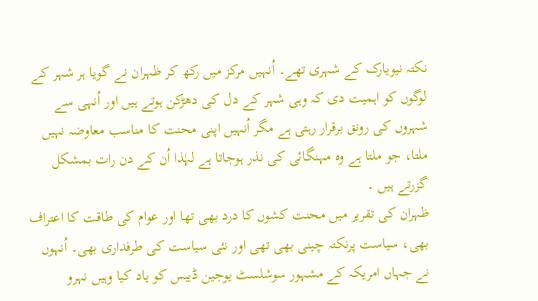نکتہ نیویارک کے شہری تھے۔ اُنہیں مرکز میں رکھ کر ظہران نے گویا ہر شہر کے لوگوں کو اہمیت دی کہ وہی شہر کے دل کی دھڑکن ہوتے ہیں اور اُنہی سے شہروں کی رونق برقرار رہتی ہے مگر اُنہیں اپنی محنت کا مناسب معاوضہ نہیں ملتا، جو ملتا ہے وہ مہنگائی کی نذر ہوجاتا ہے لہٰذا اُن کے دن رات بمشکل گزرتے ہیں ۔
ظہران کی تقریر میں محنت کشوں کا درد بھی تھا اور عوام کی طاقت کا اعتراف بھی، سیاست پرنکتہ چینی بھی تھی اور نئی سیاست کی طرفداری بھی۔ اُنہوں نے جہاں امریکہ کے مشہور سوشلسٹ یوجین ڈیبس کو یاد کیا وہیں نہرو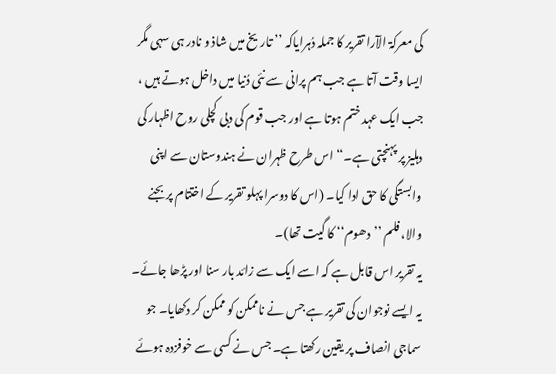کی معرکۃ الآرا تقریر کا جملہ دُہرایاکہ ’’ تاریخ میں شاذ و نادر ہی سہی مگر ایسا وقت آتا ہے جب ہم پرانی سے نئی دُنیا میں داخل ہوتے ہیں ، جب ایک عہد ختم ہوتا ہے اور جب قوم کی دبی کچلی روح اظہار کی دہلیز پر پہنچتی ہے۔‘‘ اس طرح ظہران نے ہندوستان سے اپنی وابستگی کا حق ادا کیا۔ (اس کا دوسرا پہلو تقریر کے اختتام پر بجنے والا، فلم ’’دھوم‘‘ کا گیت تھا)۔
یہ تقریر اس قابل ہے کہ اسے ایک سے زائد بار سنا اور پڑھا جائے۔ یہ ایسے نوجوان کی تقریر ہے جس نے ناممکن کو ممکن کر دکھایا۔ جو سماجی انصاف پر یقین رکھتا ہے۔ جس نے کسی سے خوفزدہ ہوئے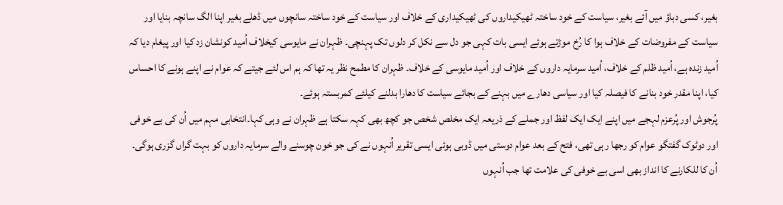بغیر، کسی دباؤ میں آئے بغیر، سیاست کے خود ساختہ ٹھیکیداروں کی ٹھیکیداری کے خلاف اور سیاست کے خود ساختہ سانچوں میں ڈھلے بغیر اپنا الگ سانچہ بنایا اور سیاست کے مفروضات کے خلاف ہوا کا رُخ موڑتے ہوئے ایسی بات کہی جو دل سے نکل کر دلوں تک پہنچی۔ ظہران نے مایوسی کیخلاف اُمید کونشان زد کیا اور پیغام دیا کہ اُمید زندہ ہے، اُمید ظلم کے خلاف، اُمید سرمایہ داروں کے خلاف اور اُمید مایوسی کے خلاف۔ ظہران کا مطمح نظر یہ تھا کہ ہم اس لئے جیتے کہ عوام نے اپنے ہونے کا احساس کیا، اپنا مقدر خود بنانے کا فیصلہ کیا اور سیاسی دھارے میں بہنے کے بجائے سیاست کا دھارا بدلنے کیلئے کمربستہ ہوئے۔
پُرجوش اور پُرعزم لہجے میں اپنے ایک ایک لفظ اور جملے کے ذریعہ ایک مخلص شخص جو کچھ بھی کہہ سکتا ہے ظہران نے وہی کہا۔انتخابی مہم میں اُن کی بے خوفی اور دوٹوک گفتگو عوام کو رجھا رہی تھی، فتح کے بعد عوام دوستی میں ڈوبی ہوئی ایسی تقریر اُنہوں نے کی جو خون چوسنے والے سرمایہ داروں کو بہت گراں گزری ہوگی۔ اُن کا للکارنے کا انداز بھی اسی بے خوفی کی علامت تھا جب اُنہوں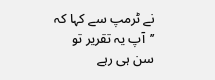نے ٹرمپ سے کہا کہ ’’آپ یہ تقریر تو سن ہی رہے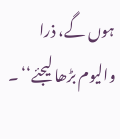ہوں گے، ذرا والیوم بڑھا لیجئے‘‘ ۔